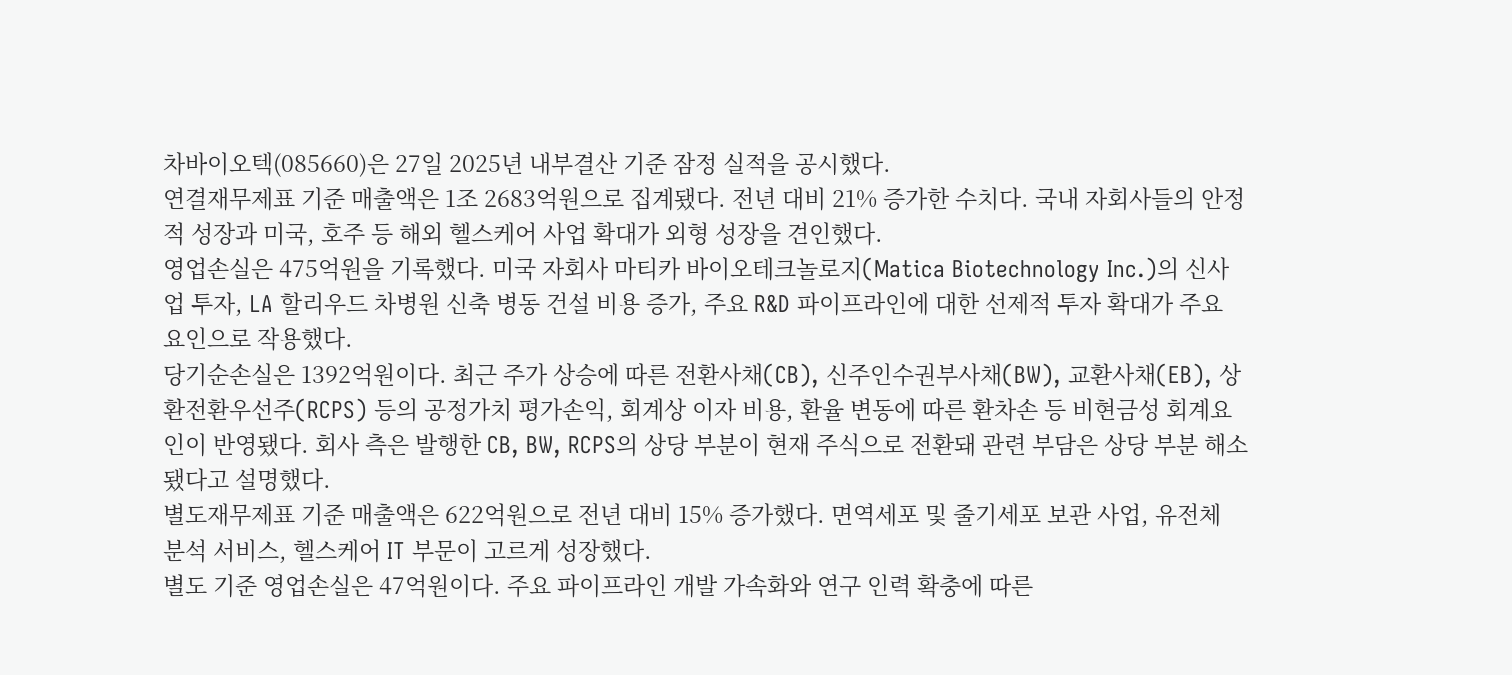차바이오텍(085660)은 27일 2025년 내부결산 기준 잠정 실적을 공시했다.
연결재무제표 기준 매출액은 1조 2683억원으로 집계됐다. 전년 대비 21% 증가한 수치다. 국내 자회사들의 안정적 성장과 미국, 호주 등 해외 헬스케어 사업 확대가 외형 성장을 견인했다.
영업손실은 475억원을 기록했다. 미국 자회사 마티카 바이오테크놀로지(Matica Biotechnology Inc.)의 신사업 투자, LA 할리우드 차병원 신축 병동 건설 비용 증가, 주요 R&D 파이프라인에 대한 선제적 투자 확대가 주요 요인으로 작용했다.
당기순손실은 1392억원이다. 최근 주가 상승에 따른 전환사채(CB), 신주인수권부사채(BW), 교환사채(EB), 상환전환우선주(RCPS) 등의 공정가치 평가손익, 회계상 이자 비용, 환율 변동에 따른 환차손 등 비현금성 회계요인이 반영됐다. 회사 측은 발행한 CB, BW, RCPS의 상당 부분이 현재 주식으로 전환돼 관련 부담은 상당 부분 해소됐다고 설명했다.
별도재무제표 기준 매출액은 622억원으로 전년 대비 15% 증가했다. 면역세포 및 줄기세포 보관 사업, 유전체 분석 서비스, 헬스케어 IT 부문이 고르게 성장했다.
별도 기준 영업손실은 47억원이다. 주요 파이프라인 개발 가속화와 연구 인력 확충에 따른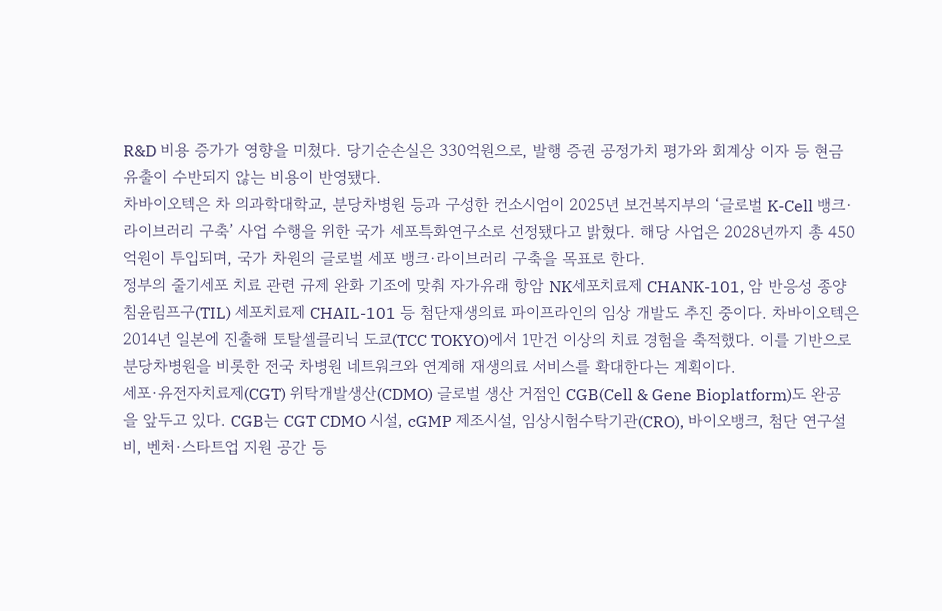R&D 비용 증가가 영향을 미쳤다. 당기순손실은 330억원으로, 발행 증권 공정가치 평가와 회계상 이자 등 현금 유출이 수반되지 않는 비용이 반영됐다.
차바이오텍은 차 의과학대학교, 분당차병원 등과 구성한 컨소시엄이 2025년 보건복지부의 ‘글로벌 K-Cell 뱅크·라이브러리 구축’ 사업 수행을 위한 국가 세포특화연구소로 선정됐다고 밝혔다. 해당 사업은 2028년까지 총 450억원이 투입되며, 국가 차원의 글로벌 세포 뱅크·라이브러리 구축을 목표로 한다.
정부의 줄기세포 치료 관련 규제 완화 기조에 맞춰 자가유래 항암 NK세포치료제 CHANK-101, 암 반응성 종양침윤림프구(TIL) 세포치료제 CHAIL-101 등 첨단재생의료 파이프라인의 임상 개발도 추진 중이다. 차바이오텍은 2014년 일본에 진출해 토탈셀클리닉 도쿄(TCC TOKYO)에서 1만건 이상의 치료 경험을 축적했다. 이를 기반으로 분당차병원을 비롯한 전국 차병원 네트워크와 연계해 재생의료 서비스를 확대한다는 계획이다.
세포·유전자치료제(CGT) 위탁개발생산(CDMO) 글로벌 생산 거점인 CGB(Cell & Gene Bioplatform)도 완공을 앞두고 있다. CGB는 CGT CDMO 시설, cGMP 제조시설, 임상시험수탁기관(CRO), 바이오뱅크, 첨단 연구설비, 벤처·스타트업 지원 공간 등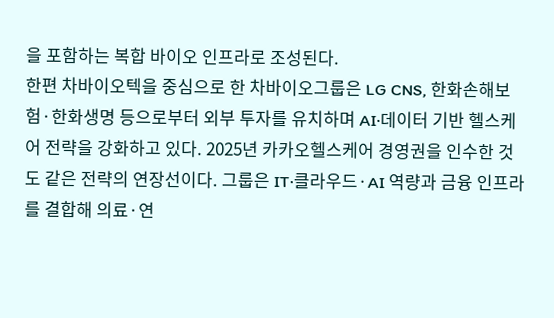을 포함하는 복합 바이오 인프라로 조성된다.
한편 차바이오텍을 중심으로 한 차바이오그룹은 LG CNS, 한화손해보험·한화생명 등으로부터 외부 투자를 유치하며 AI·데이터 기반 헬스케어 전략을 강화하고 있다. 2025년 카카오헬스케어 경영권을 인수한 것도 같은 전략의 연장선이다. 그룹은 IT·클라우드·AI 역량과 금융 인프라를 결합해 의료·연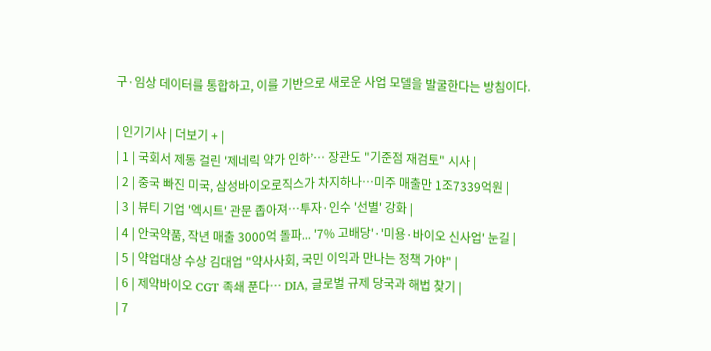구·임상 데이터를 통합하고, 이를 기반으로 새로운 사업 모델을 발굴한다는 방침이다.

| 인기기사 | 더보기 + |
| 1 | 국회서 제동 걸린 '제네릭 약가 인하’… 장관도 "기준점 재검토" 시사 |
| 2 | 중국 빠진 미국, 삼성바이오로직스가 차지하나…미주 매출만 1조7339억원 |
| 3 | 뷰티 기업 '엑시트' 관문 좁아져…투자·인수 '선별' 강화 |
| 4 | 안국약품, 작년 매출 3000억 돌파... '7% 고배당'·'미용·바이오 신사업' 눈길 |
| 5 | 약업대상 수상 김대업 "약사사회, 국민 이익과 만나는 정책 가야" |
| 6 | 제약바이오 CGT 족쇄 푼다… DIA, 글로벌 규제 당국과 해법 찾기 |
| 7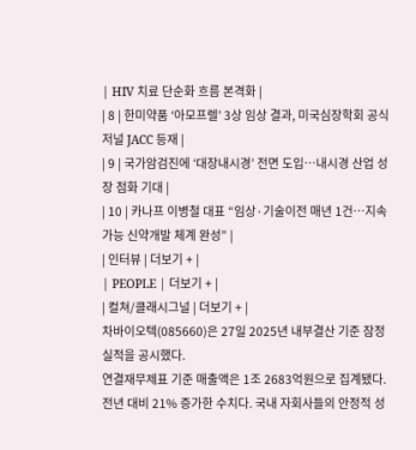| HIV 치료 단순화 흐름 본격화 |
| 8 | 한미약품 ‘아모프렐’ 3상 임상 결과, 미국심장학회 공식 저널 JACC 등재 |
| 9 | 국가암검진에 ‘대장내시경’ 전면 도입…내시경 산업 성장 점화 기대 |
| 10 | 카나프 이병철 대표 “임상·기술이전 매년 1건…지속가능 신약개발 체계 완성” |
| 인터뷰 | 더보기 + |
| PEOPLE | 더보기 + |
| 컬쳐/클래시그널 | 더보기 + |
차바이오텍(085660)은 27일 2025년 내부결산 기준 잠정 실적을 공시했다.
연결재무제표 기준 매출액은 1조 2683억원으로 집계됐다. 전년 대비 21% 증가한 수치다. 국내 자회사들의 안정적 성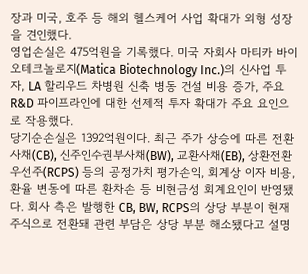장과 미국, 호주 등 해외 헬스케어 사업 확대가 외형 성장을 견인했다.
영업손실은 475억원을 기록했다. 미국 자회사 마티카 바이오테크놀로지(Matica Biotechnology Inc.)의 신사업 투자, LA 할리우드 차병원 신축 병동 건설 비용 증가, 주요 R&D 파이프라인에 대한 선제적 투자 확대가 주요 요인으로 작용했다.
당기순손실은 1392억원이다. 최근 주가 상승에 따른 전환사채(CB), 신주인수권부사채(BW), 교환사채(EB), 상환전환우선주(RCPS) 등의 공정가치 평가손익, 회계상 이자 비용, 환율 변동에 따른 환차손 등 비현금성 회계요인이 반영됐다. 회사 측은 발행한 CB, BW, RCPS의 상당 부분이 현재 주식으로 전환돼 관련 부담은 상당 부분 해소됐다고 설명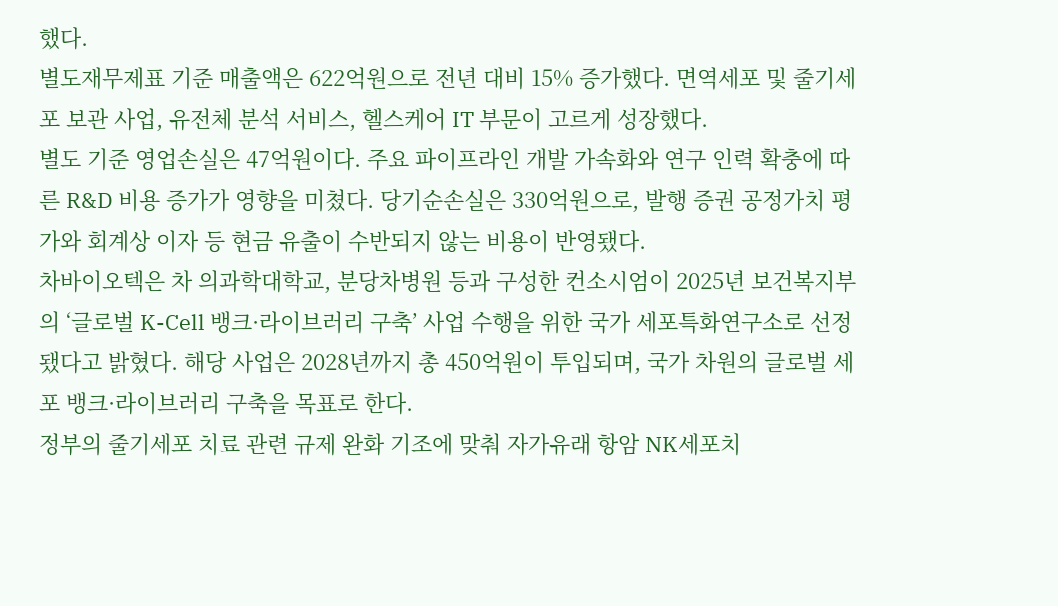했다.
별도재무제표 기준 매출액은 622억원으로 전년 대비 15% 증가했다. 면역세포 및 줄기세포 보관 사업, 유전체 분석 서비스, 헬스케어 IT 부문이 고르게 성장했다.
별도 기준 영업손실은 47억원이다. 주요 파이프라인 개발 가속화와 연구 인력 확충에 따른 R&D 비용 증가가 영향을 미쳤다. 당기순손실은 330억원으로, 발행 증권 공정가치 평가와 회계상 이자 등 현금 유출이 수반되지 않는 비용이 반영됐다.
차바이오텍은 차 의과학대학교, 분당차병원 등과 구성한 컨소시엄이 2025년 보건복지부의 ‘글로벌 K-Cell 뱅크·라이브러리 구축’ 사업 수행을 위한 국가 세포특화연구소로 선정됐다고 밝혔다. 해당 사업은 2028년까지 총 450억원이 투입되며, 국가 차원의 글로벌 세포 뱅크·라이브러리 구축을 목표로 한다.
정부의 줄기세포 치료 관련 규제 완화 기조에 맞춰 자가유래 항암 NK세포치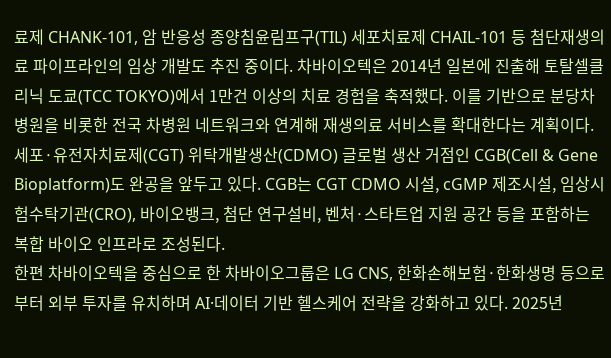료제 CHANK-101, 암 반응성 종양침윤림프구(TIL) 세포치료제 CHAIL-101 등 첨단재생의료 파이프라인의 임상 개발도 추진 중이다. 차바이오텍은 2014년 일본에 진출해 토탈셀클리닉 도쿄(TCC TOKYO)에서 1만건 이상의 치료 경험을 축적했다. 이를 기반으로 분당차병원을 비롯한 전국 차병원 네트워크와 연계해 재생의료 서비스를 확대한다는 계획이다.
세포·유전자치료제(CGT) 위탁개발생산(CDMO) 글로벌 생산 거점인 CGB(Cell & Gene Bioplatform)도 완공을 앞두고 있다. CGB는 CGT CDMO 시설, cGMP 제조시설, 임상시험수탁기관(CRO), 바이오뱅크, 첨단 연구설비, 벤처·스타트업 지원 공간 등을 포함하는 복합 바이오 인프라로 조성된다.
한편 차바이오텍을 중심으로 한 차바이오그룹은 LG CNS, 한화손해보험·한화생명 등으로부터 외부 투자를 유치하며 AI·데이터 기반 헬스케어 전략을 강화하고 있다. 2025년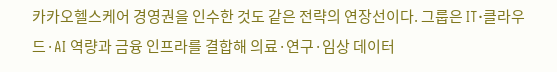카카오헬스케어 경영권을 인수한 것도 같은 전략의 연장선이다. 그룹은 IT·클라우드·AI 역량과 금융 인프라를 결합해 의료·연구·임상 데이터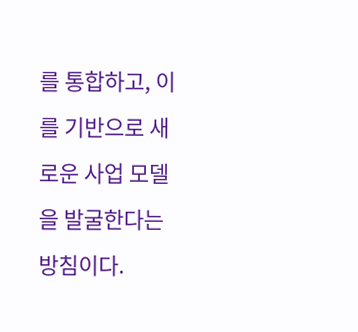를 통합하고, 이를 기반으로 새로운 사업 모델을 발굴한다는 방침이다.